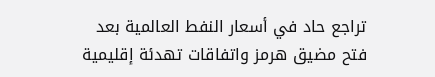تراجع حاد في أسعار النفط العالمية بعد فتح مضيق هرمز واتفاقات تهدئة إقليمية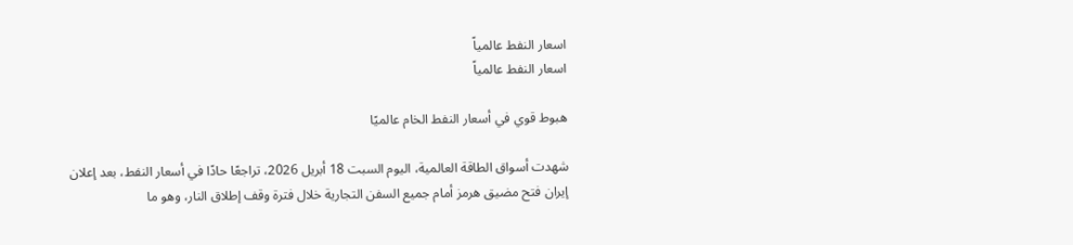اسعار النفط عالمياً
اسعار النفط عالمياً

هبوط قوي في أسعار النفط الخام عالميًا

شهدت أسواق الطاقة العالمية، اليوم السبت 18 أبريل 2026، تراجعًا حادًا في أسعار النفط، بعد إعلان إيران فتح مضيق هرمز أمام جميع السفن التجارية خلال فترة وقف إطلاق النار، وهو ما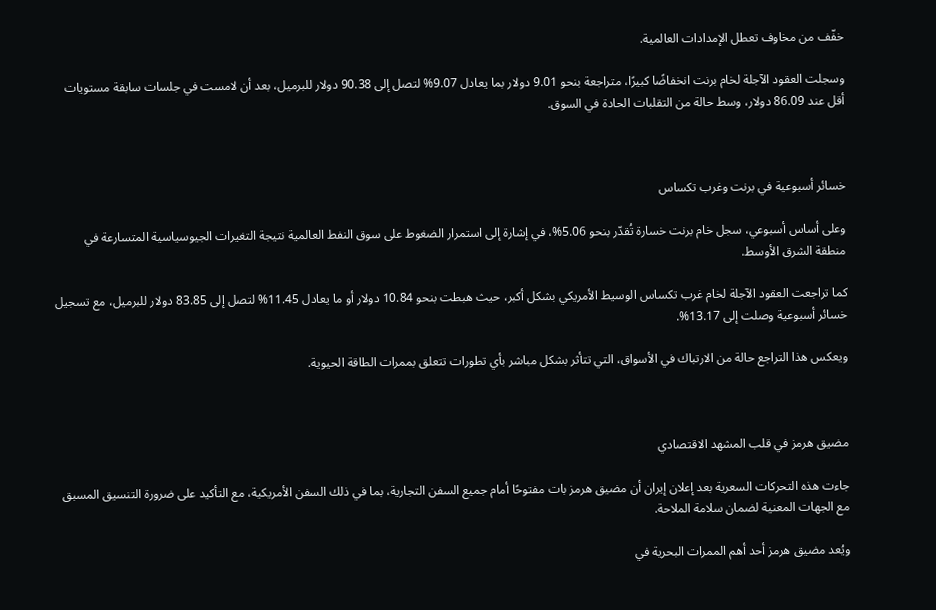خفّف من مخاوف تعطل الإمدادات العالمية.

وسجلت العقود الآجلة لخام برنت انخفاضًا كبيرًا، متراجعة بنحو 9.01 دولار بما يعادل 9.07% لتصل إلى 90.38 دولار للبرميل، بعد أن لامست في جلسات سابقة مستويات أقل عند 86.09 دولار، وسط حالة من التقلبات الحادة في السوق.



خسائر أسبوعية في برنت وغرب تكساس

وعلى أساس أسبوعي، سجل خام برنت خسارة تُقدّر بنحو 5.06%، في إشارة إلى استمرار الضغوط على سوق النفط العالمية نتيجة التغيرات الجيوسياسية المتسارعة في منطقة الشرق الأوسط.

كما تراجعت العقود الآجلة لخام غرب تكساس الوسيط الأمريكي بشكل أكبر، حيث هبطت بنحو 10.84 دولار أو ما يعادل 11.45% لتصل إلى 83.85 دولار للبرميل، مع تسجيل خسائر أسبوعية وصلت إلى 13.17%.

ويعكس هذا التراجع حالة من الارتباك في الأسواق، التي تتأثر بشكل مباشر بأي تطورات تتعلق بممرات الطاقة الحيوية.



مضيق هرمز في قلب المشهد الاقتصادي

جاءت هذه التحركات السعرية بعد إعلان إيران أن مضيق هرمز بات مفتوحًا أمام جميع السفن التجارية، بما في ذلك السفن الأمريكية، مع التأكيد على ضرورة التنسيق المسبق مع الجهات المعنية لضمان سلامة الملاحة.

ويُعد مضيق هرمز أحد أهم الممرات البحرية في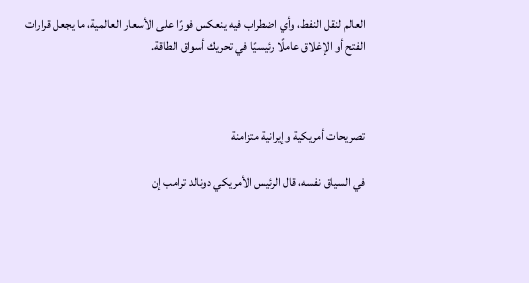العالم لنقل النفط، وأي اضطراب فيه ينعكس فورًا على الأسعار العالمية، ما يجعل قرارات الفتح أو الإغلاق عاملًا رئيسيًا في تحريك أسواق الطاقة.



تصريحات أمريكية وإيرانية متزامنة

في السياق نفسه، قال الرئيس الأمريكي دونالد ترامب إن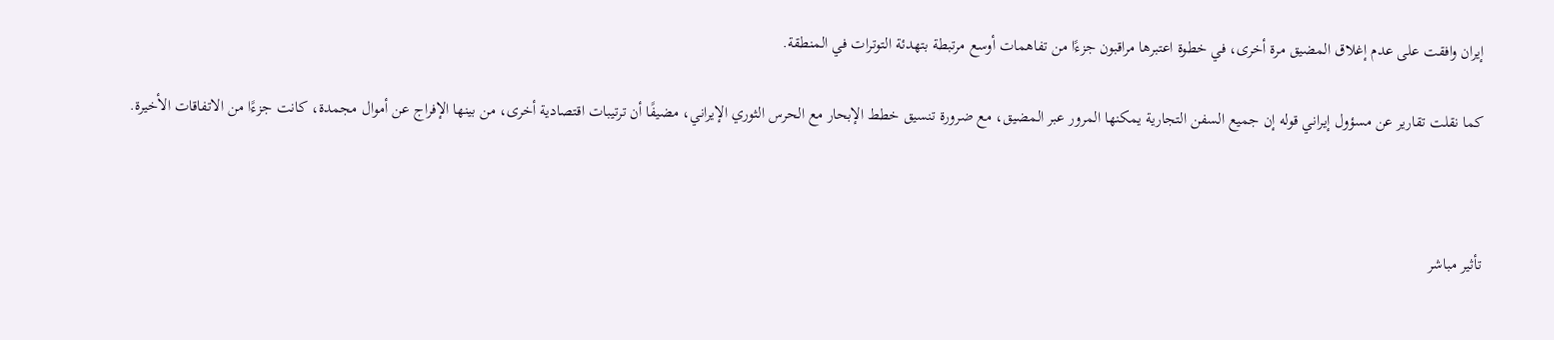إيران وافقت على عدم إغلاق المضيق مرة أخرى، في خطوة اعتبرها مراقبون جزءًا من تفاهمات أوسع مرتبطة بتهدئة التوترات في المنطقة.

كما نقلت تقارير عن مسؤول إيراني قوله إن جميع السفن التجارية يمكنها المرور عبر المضيق، مع ضرورة تنسيق خطط الإبحار مع الحرس الثوري الإيراني، مضيفًا أن ترتيبات اقتصادية أخرى، من بينها الإفراج عن أموال مجمدة، كانت جزءًا من الاتفاقات الأخيرة.



تأثير مباشر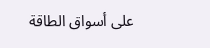على أسواق الطاقة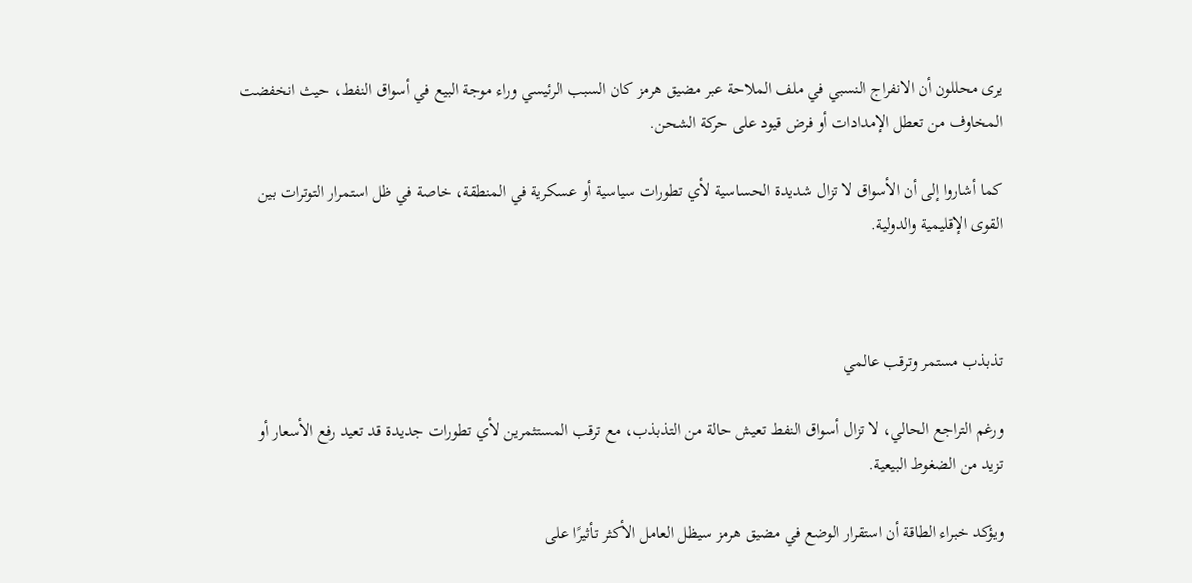يرى محللون أن الانفراج النسبي في ملف الملاحة عبر مضيق هرمز كان السبب الرئيسي وراء موجة البيع في أسواق النفط، حيث انخفضت المخاوف من تعطل الإمدادات أو فرض قيود على حركة الشحن.

كما أشاروا إلى أن الأسواق لا تزال شديدة الحساسية لأي تطورات سياسية أو عسكرية في المنطقة، خاصة في ظل استمرار التوترات بين القوى الإقليمية والدولية.



تذبذب مستمر وترقب عالمي

ورغم التراجع الحالي، لا تزال أسواق النفط تعيش حالة من التذبذب، مع ترقب المستثمرين لأي تطورات جديدة قد تعيد رفع الأسعار أو تزيد من الضغوط البيعية.

ويؤكد خبراء الطاقة أن استقرار الوضع في مضيق هرمز سيظل العامل الأكثر تأثيرًا على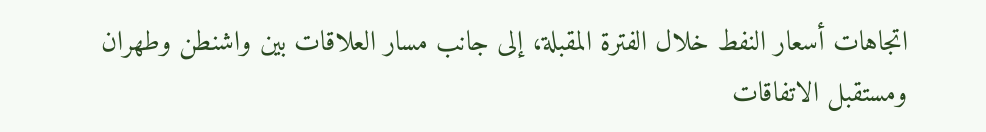اتجاهات أسعار النفط خلال الفترة المقبلة، إلى جانب مسار العلاقات بين واشنطن وطهران ومستقبل الاتفاقات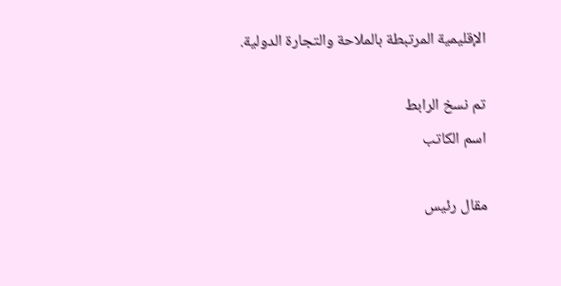الإقليمية المرتبطة بالملاحة والتجارة الدولية.

تم نسخ الرابط
اسم الكاتب

مقال رئيس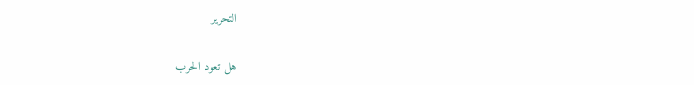التحرير

هل تعود الحرب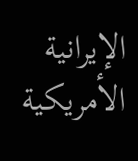الإيرانية الأمريكية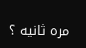مره ثانيه ؟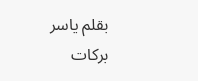بقلم ياسر بركات